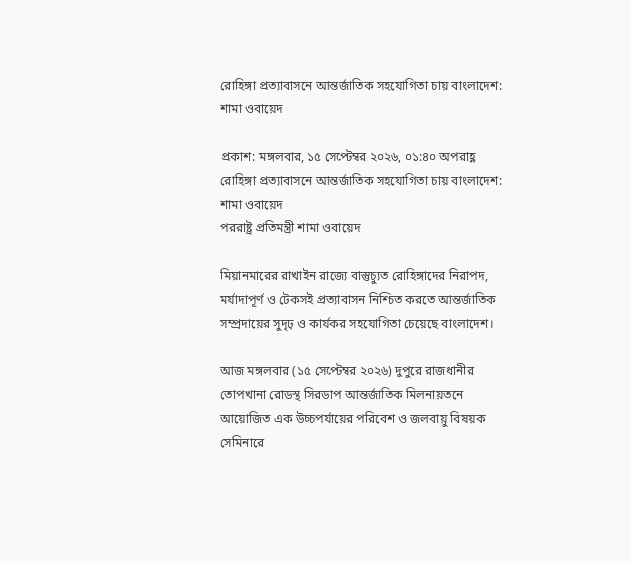রোহিঙ্গা প্রত্যাবাসনে আন্তর্জাতিক সহযোগিতা চায় বাংলাদেশ: শামা ওবায়েদ

প্রকাশ: মঙ্গলবার, ১৫ সেপ্টেম্বর ২০২৬, ০১:৪০ অপরাহ্ণ
রোহিঙ্গা প্রত্যাবাসনে আন্তর্জাতিক সহযোগিতা চায় বাংলাদেশ: শামা ওবায়েদ
পররাষ্ট্র প্রতিমন্ত্রী শামা ওবায়েদ

মিয়ানমারের রাখাইন রাজ্যে বাস্তুচ্যুত রোহিঙ্গাদের নিরাপদ, মর্যাদাপূর্ণ ও টেকসই প্রত্যাবাসন নিশ্চিত করতে আন্তর্জাতিক সম্প্রদায়ের সুদৃঢ় ও কার্যকর সহযোগিতা চেয়েছে বাংলাদেশ।

আজ মঙ্গলবার (১৫ সেপ্টেম্বর ২০২৬) দুপুরে রাজধানীর তোপখানা রোডস্থ সিরডাপ আন্তর্জাতিক মিলনায়তনে আয়োজিত এক উচ্চপর্যায়ের পরিবেশ ও জলবায়ু বিষয়ক সেমিনারে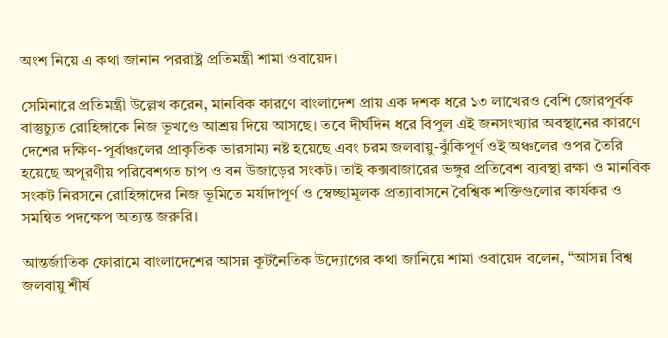অংশ নিয়ে এ কথা জানান পররাষ্ট্র প্রতিমন্ত্রী শামা ওবায়েদ।

সেমিনারে প্রতিমন্ত্রী উল্লেখ করেন, মানবিক কারণে বাংলাদেশ প্রায় এক দশক ধরে ১৩ লাখেরও বেশি জোরপূর্বক বাস্তুচ্যুত রোহিঙ্গাকে নিজ ভূখণ্ডে আশ্রয় দিয়ে আসছে। তবে দীর্ঘদিন ধরে বিপুল এই জনসংখ্যার অবস্থানের কারণে দেশের দক্ষিণ-পূর্বাঞ্চলের প্রাকৃতিক ভারসাম্য নষ্ট হয়েছে এবং চরম জলবায়ু-ঝুঁকিপূর্ণ ওই অঞ্চলের ওপর তৈরি হয়েছে অপূরণীয় পরিবেশগত চাপ ও বন উজাড়ের সংকট। তাই কক্সবাজারের ভঙ্গুর প্রতিবেশ ব্যবস্থা রক্ষা ও মানবিক সংকট নিরসনে রোহিঙ্গাদের নিজ ভূমিতে মর্যাদাপূর্ণ ও স্বেচ্ছামূলক প্রত্যাবাসনে বৈশ্বিক শক্তিগুলোর কার্যকর ও সমন্বিত পদক্ষেপ অত্যন্ত জরুরি।

আন্তর্জাতিক ফোরামে বাংলাদেশের আসন্ন কূটনৈতিক উদ্যোগের কথা জানিয়ে শামা ওবায়েদ বলেন, “আসন্ন বিশ্ব জলবায়ু শীর্ষ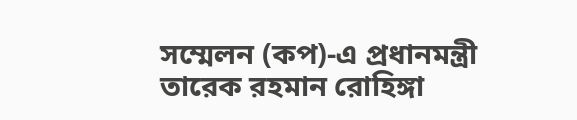সম্মেলন (কপ)-এ প্রধানমন্ত্রী তারেক রহমান রোহিঙ্গা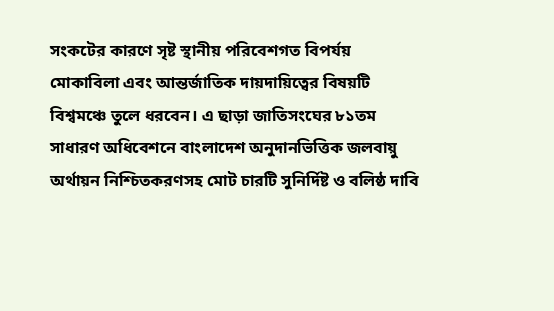সংকটের কারণে সৃষ্ট স্থানীয় পরিবেশগত বিপর্যয় মোকাবিলা এবং আন্তর্জাতিক দায়দায়িত্বের বিষয়টি বিশ্বমঞ্চে তুলে ধরবেন। এ ছাড়া জাতিসংঘের ৮১তম সাধারণ অধিবেশনে বাংলাদেশ অনুদানভিত্তিক জলবায়ু অর্থায়ন নিশ্চিতকরণসহ মোট চারটি সুনির্দিষ্ট ও বলিষ্ঠ দাবি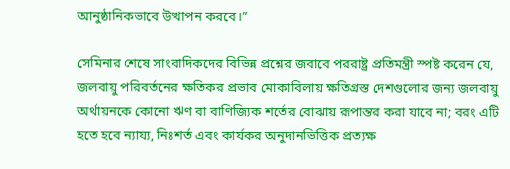আনুষ্ঠানিকভাবে উত্থাপন করবে।”

সেমিনার শেষে সাংবাদিকদের বিভিন্ন প্রশ্নের জবাবে পররাষ্ট্র প্রতিমন্ত্রী স্পষ্ট করেন যে, জলবায়ু পরিবর্তনের ক্ষতিকর প্রভাব মোকাবিলায় ক্ষতিগ্রস্ত দেশগুলোর জন্য জলবায়ু অর্থায়নকে কোনো ঋণ বা বাণিজ্যিক শর্তের বোঝায় রূপান্তর করা যাবে না; বরং এটি হতে হবে ন্যায্য, নিঃশর্ত এবং কার্যকর অনুদানভিত্তিক প্রত্যক্ষ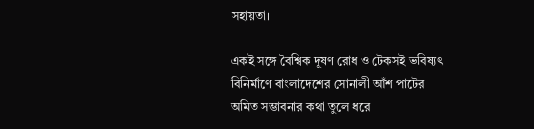সহায়তা।

একই সঙ্গে বৈশ্বিক দূষণ রোধ ও টেকসই ভবিষ্যৎ বিনির্মাণে বাংলাদেশের সোনালী আঁশ পাটের অমিত সম্ভাবনার কথা তুলে ধরে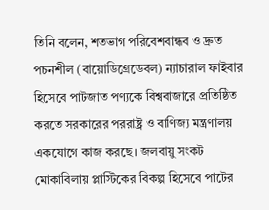তিনি বলেন, শতভাগ পরিবেশবান্ধব ও দ্রুত পচনশীল (বায়োডিগ্রেডেবল) ন্যাচারাল ফাইবার হিসেবে পাটজাত পণ্যকে বিশ্ববাজারে প্রতিষ্ঠিত করতে সরকারের পররাষ্ট্র ও বাণিজ্য মন্ত্রণালয় একযোগে কাজ করছে। জলবায়ু সংকট মোকাবিলায় প্লাস্টিকের বিকল্প হিসেবে পাটের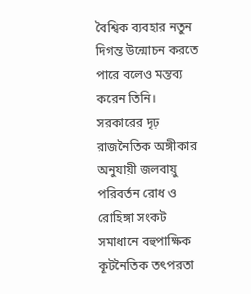বৈশ্বিক ব্যবহার নতুন দিগন্ত উন্মোচন করতে পারে বলেও মন্তব্য করেন তিনি। সরকারের দৃঢ় রাজনৈতিক অঙ্গীকার অনুযায়ী জলবায়ু পরিবর্তন রোধ ও রোহিঙ্গা সংকট সমাধানে বহুপাক্ষিক কূটনৈতিক তৎপরতা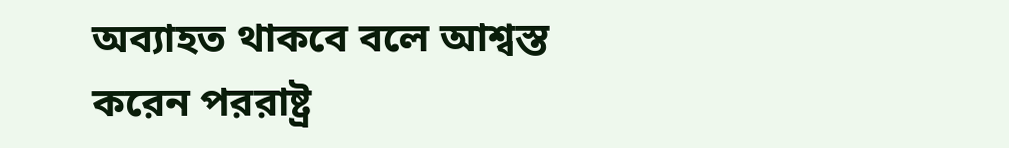অব্যাহত থাকবে বলে আশ্বস্ত করেন পররাষ্ট্র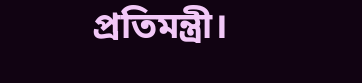প্রতিমন্ত্রী।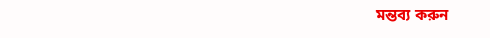মন্তব্য করুন